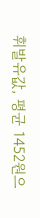휘발유값, 평균 1452원으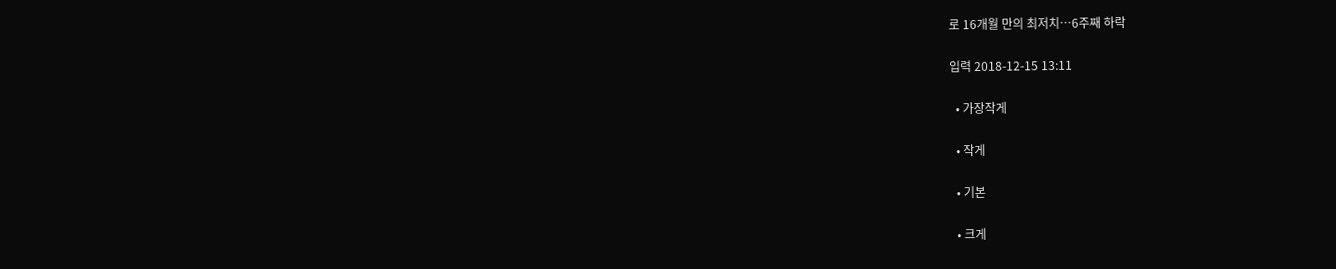로 16개월 만의 최저치…6주째 하락

입력 2018-12-15 13:11

  • 가장작게

  • 작게

  • 기본

  • 크게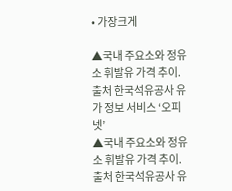• 가장크게

▲국내 주요소와 정유소 휘발유 가격 추이. 출처 한국석유공사 유가 정보 서비스 ‘오피넷’
▲국내 주요소와 정유소 휘발유 가격 추이. 출처 한국석유공사 유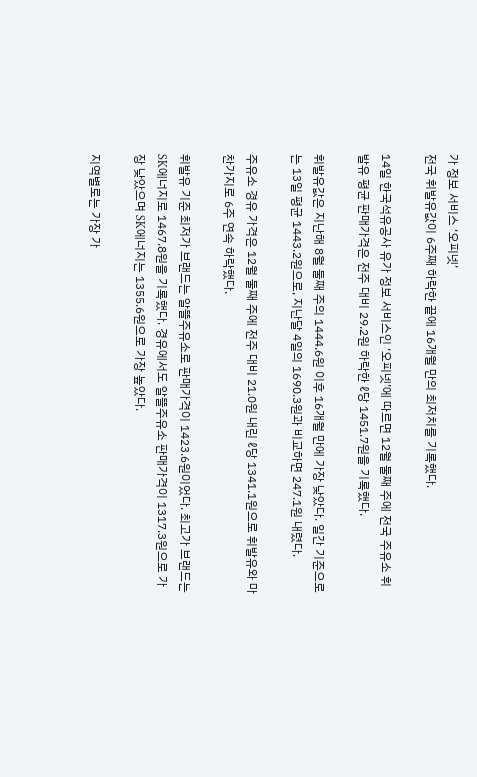가 정보 서비스 ‘오피넷’
전국 휘발유값이 6주째 하락한 끝에 16개월 만의 최저치를 기록했다.

14일 한국석유공사 유가 정보 서비스인 ‘오피넷’에 따르면 12월 둘째 주에 전국 주유소 휘발유 평균 판매가격은 전주 대비 29.2원 하락한 ℓ당 1451.7원을 기록했다.

휘발유값은 지난해 8월 둘째 주의 1444.6원 이후 16개월 만에 가장 낮았다. 일간 기준으로는 13일 평균 1443.2원으로, 지난달 4일의 1690.3원과 비교하면 247.1원 내렸다.

주유소 경유 가격은 12월 둘째 주에 전주 대비 21.0원 내린 ℓ당 1341.1원으로 휘발유와 마찬가지로 6주 연속 하락했다.

휘발유 기준 최저가 브랜드는 알뜰주유소로 판매가격이 1423.6원이었다. 최고가 브랜드는 SK에너지로 1467.8원을 기록했다. 경유에서도 알뜰주유소 판매가격이 1317.3원으로 가장 낮았으며 SK에너지는 1355.6원으로 가장 높았다.

지역별로는 가장 가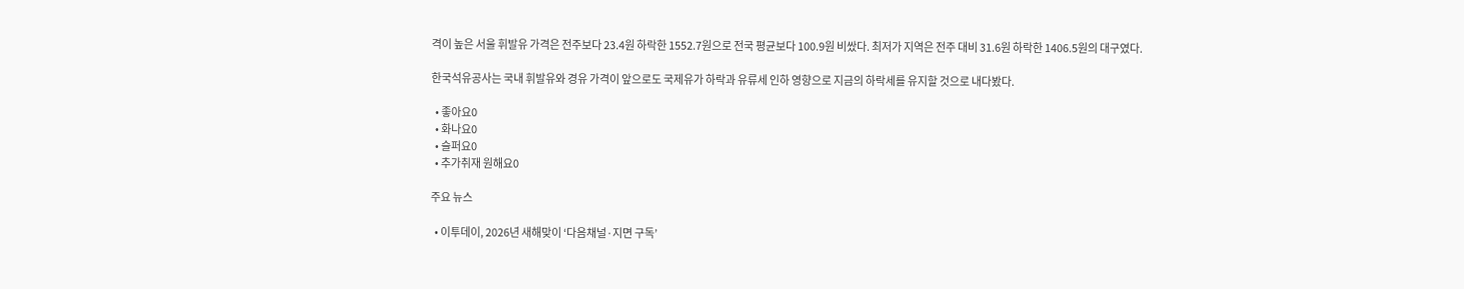격이 높은 서울 휘발유 가격은 전주보다 23.4원 하락한 1552.7원으로 전국 평균보다 100.9원 비쌌다. 최저가 지역은 전주 대비 31.6원 하락한 1406.5원의 대구였다.

한국석유공사는 국내 휘발유와 경유 가격이 앞으로도 국제유가 하락과 유류세 인하 영향으로 지금의 하락세를 유지할 것으로 내다봤다.

  • 좋아요0
  • 화나요0
  • 슬퍼요0
  • 추가취재 원해요0

주요 뉴스

  • 이투데이, 2026년 새해맞이 ‘다음채널·지면 구독’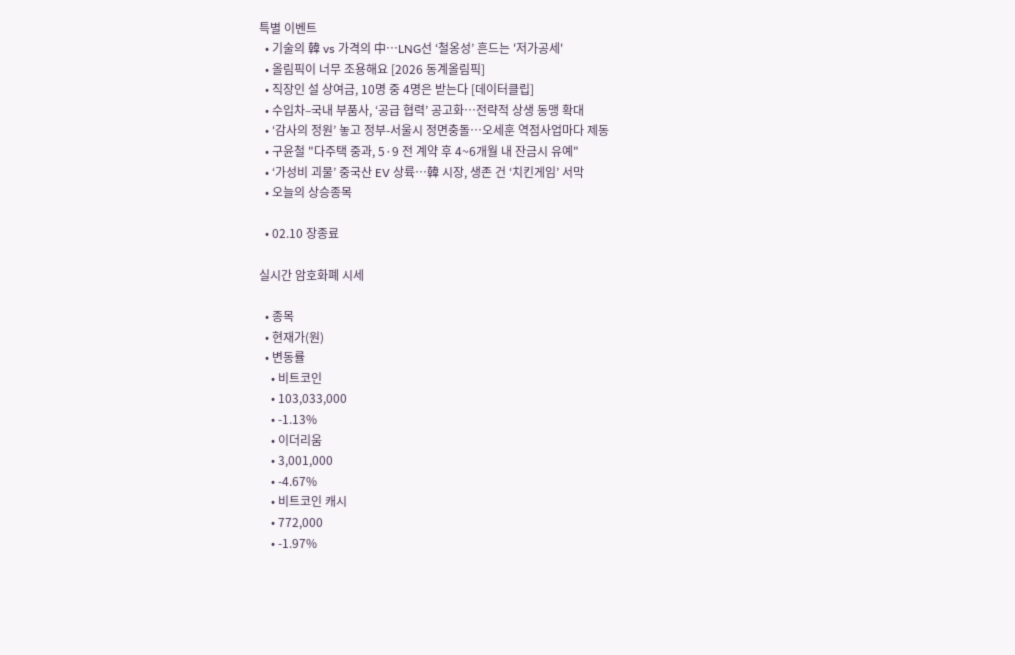특별 이벤트
  • 기술의 韓 vs 가격의 中…LNG선 ‘철옹성’ 흔드는 '저가공세'
  • 올림픽이 너무 조용해요 [2026 동계올림픽]
  • 직장인 설 상여금, 10명 중 4명은 받는다 [데이터클립]
  • 수입차–국내 부품사, ‘공급 협력’ 공고화…전략적 상생 동맹 확대
  • ‘감사의 정원’ 놓고 정부-서울시 정면충돌…오세훈 역점사업마다 제동
  • 구윤철 "다주택 중과, 5·9 전 계약 후 4~6개월 내 잔금시 유예"
  • ‘가성비 괴물’ 중국산 EV 상륙…韓 시장, 생존 건 ‘치킨게임’ 서막
  • 오늘의 상승종목

  • 02.10 장종료

실시간 암호화폐 시세

  • 종목
  • 현재가(원)
  • 변동률
    • 비트코인
    • 103,033,000
    • -1.13%
    • 이더리움
    • 3,001,000
    • -4.67%
    • 비트코인 캐시
    • 772,000
    • -1.97%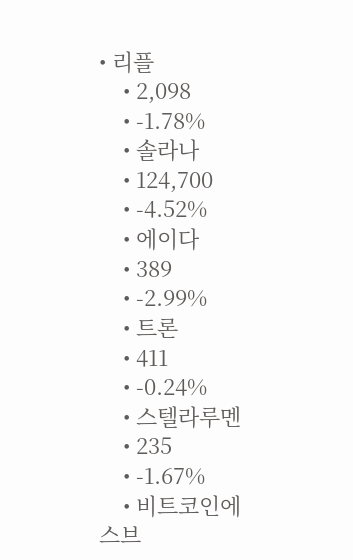• 리플
    • 2,098
    • -1.78%
    • 솔라나
    • 124,700
    • -4.52%
    • 에이다
    • 389
    • -2.99%
    • 트론
    • 411
    • -0.24%
    • 스텔라루멘
    • 235
    • -1.67%
    • 비트코인에스브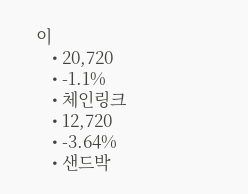이
    • 20,720
    • -1.1%
    • 체인링크
    • 12,720
    • -3.64%
    • 샌드박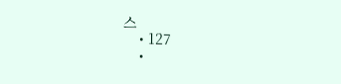스
    • 127
    •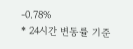-0.78%
* 24시간 변동률 기준